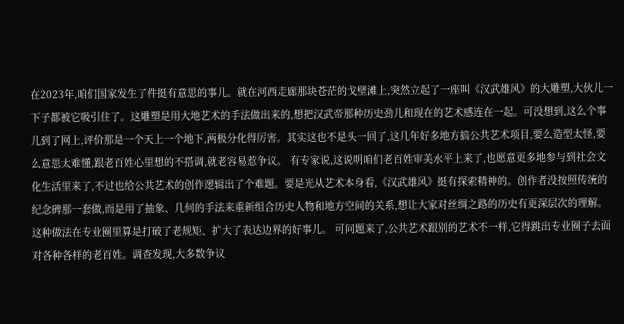在2023年,咱们国家发生了件挺有意思的事儿。就在河西走廊那块苍茫的戈壁滩上,突然立起了一座叫《汉武雄风》的大雕塑,大伙儿一下子都被它吸引住了。这雕塑是用大地艺术的手法做出来的,想把汉武帝那种历史劲儿和现在的艺术感连在一起。可没想到,这么个事儿到了网上,评价那是一个天上一个地下,两极分化得厉害。其实这也不是头一回了,这几年好多地方搞公共艺术项目,要么造型太怪,要么意思太难懂,跟老百姓心里想的不搭调,就老容易惹争议。 有专家说,这说明咱们老百姓审美水平上来了,也愿意更多地参与到社会文化生活里来了,不过也给公共艺术的创作逻辑出了个难题。要是光从艺术本身看,《汉武雄风》挺有探索精神的。创作者没按照传统的纪念碑那一套做,而是用了抽象、几何的手法来重新组合历史人物和地方空间的关系,想让大家对丝绸之路的历史有更深层次的理解。这种做法在专业圈里算是打破了老规矩、扩大了表达边界的好事儿。 可问题来了,公共艺术跟别的艺术不一样,它得跳出专业圈子去面对各种各样的老百姓。调查发现,大多数争议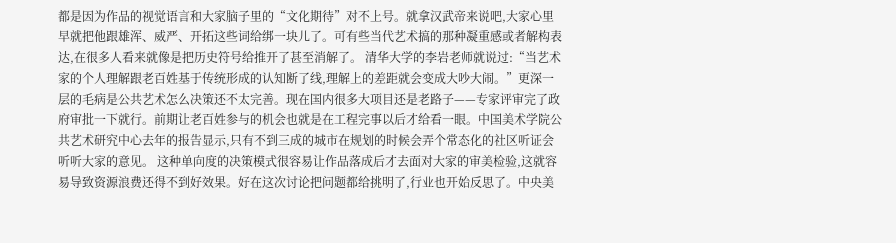都是因为作品的视觉语言和大家脑子里的“文化期待”对不上号。就拿汉武帝来说吧,大家心里早就把他跟雄浑、威严、开拓这些词给绑一块儿了。可有些当代艺术搞的那种凝重感或者解构表达,在很多人看来就像是把历史符号给推开了甚至消解了。 清华大学的李岩老师就说过:“当艺术家的个人理解跟老百姓基于传统形成的认知断了线,理解上的差距就会变成大吵大闹。”更深一层的毛病是公共艺术怎么决策还不太完善。现在国内很多大项目还是老路子——专家评审完了政府审批一下就行。前期让老百姓参与的机会也就是在工程完事以后才给看一眼。中国美术学院公共艺术研究中心去年的报告显示,只有不到三成的城市在规划的时候会弄个常态化的社区听证会听听大家的意见。 这种单向度的决策模式很容易让作品落成后才去面对大家的审美检验,这就容易导致资源浪费还得不到好效果。好在这次讨论把问题都给挑明了,行业也开始反思了。中央美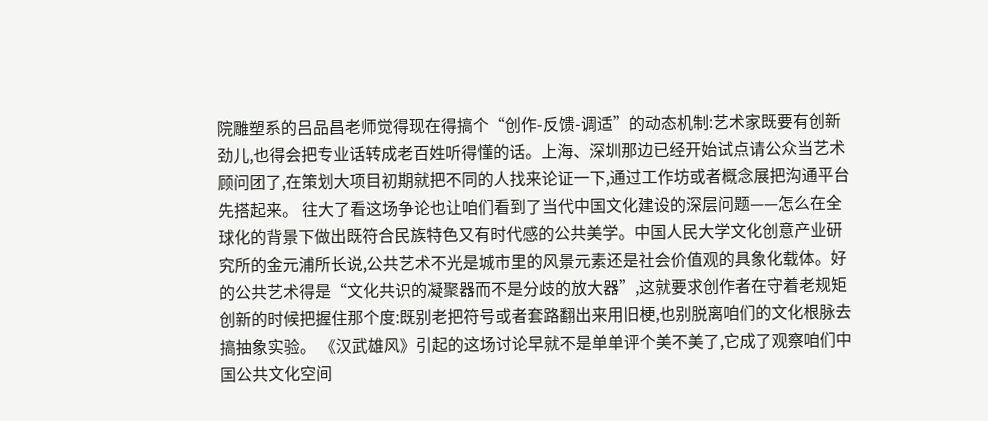院雕塑系的吕品昌老师觉得现在得搞个“创作-反馈-调适”的动态机制:艺术家既要有创新劲儿,也得会把专业话转成老百姓听得懂的话。上海、深圳那边已经开始试点请公众当艺术顾问团了,在策划大项目初期就把不同的人找来论证一下,通过工作坊或者概念展把沟通平台先搭起来。 往大了看这场争论也让咱们看到了当代中国文化建设的深层问题——怎么在全球化的背景下做出既符合民族特色又有时代感的公共美学。中国人民大学文化创意产业研究所的金元浦所长说,公共艺术不光是城市里的风景元素还是社会价值观的具象化载体。好的公共艺术得是“文化共识的凝聚器而不是分歧的放大器”,这就要求创作者在守着老规矩创新的时候把握住那个度:既别老把符号或者套路翻出来用旧梗,也别脱离咱们的文化根脉去搞抽象实验。 《汉武雄风》引起的这场讨论早就不是单单评个美不美了,它成了观察咱们中国公共文化空间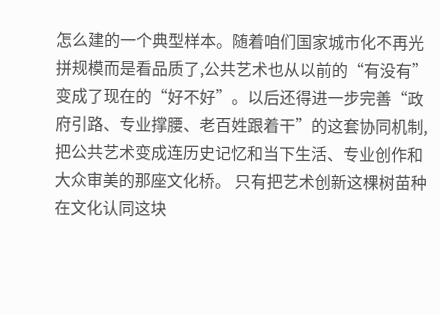怎么建的一个典型样本。随着咱们国家城市化不再光拼规模而是看品质了,公共艺术也从以前的“有没有”变成了现在的“好不好”。以后还得进一步完善“政府引路、专业撑腰、老百姓跟着干”的这套协同机制,把公共艺术变成连历史记忆和当下生活、专业创作和大众审美的那座文化桥。 只有把艺术创新这棵树苗种在文化认同这块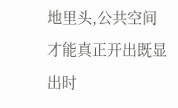地里头,公共空间才能真正开出既显出时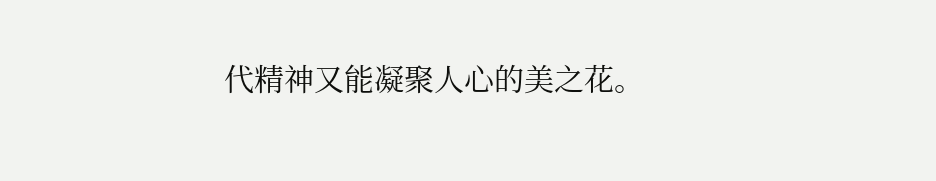代精神又能凝聚人心的美之花。